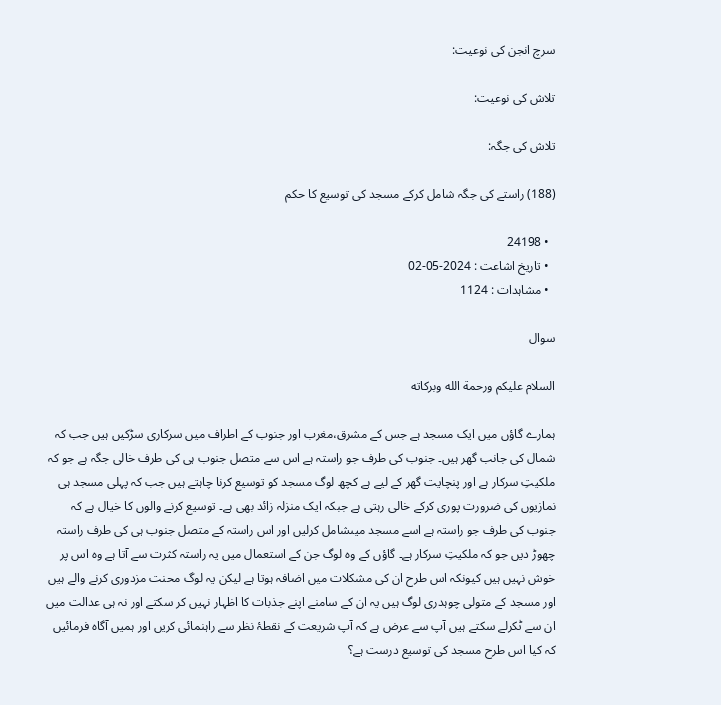سرچ انجن کی نوعیت:

تلاش کی نوعیت:

تلاش کی جگہ:

(188) راستے کی جگہ شامل کرکے مسجد کی توسیع کا حکم

  • 24198
  • تاریخ اشاعت : 2024-05-02
  • مشاہدات : 1124

سوال

السلام عليكم ورحمة الله وبركاته

ہمارے گاؤں میں ایک مسجد ہے جس کے مشرق،مغرب اور جنوب کے اطراف میں سرکاری سڑکیں ہیں جب کہ شمال کی جانب گھر ہیں۔ جنوب کی طرف جو راستہ ہے اس سے متصل جنوب ہی کی طرف خالی جگہ ہے جو کہ ملکیتِ سرکار ہے اور پنچایت گھر کے لیے ہے کچھ لوگ مسجد کو توسیع کرنا چاہتے ہیں جب کہ پہلی مسجد ہی نمازیوں کی ضرورت پوری کرکے خالی رہتی ہے جبکہ ایک منزلہ زائد بھی ہے۔ توسیع کرنے والوں کا خیال ہے کہ جنوب کی طرف جو راستہ ہے اسے مسجد میںشامل کرلیں اور اس راستہ کے متصل جنوب ہی کی طرف راستہ چھوڑ دیں جو کہ ملکیتِ سرکار ہے۔ گاؤں کے وہ لوگ جن کے استعمال میں یہ راستہ کثرت سے آتا ہے وہ اس پر خوش نہیں ہیں کیونکہ اس طرح ان کی مشکلات میں اضافہ ہوتا ہے لیکن یہ لوگ محنت مزدوری کرنے والے ہیں اور مسجد کے متولی چوہدری لوگ ہیں یہ ان کے سامنے اپنے جذبات کا اظہار نہیں کر سکتے اور نہ ہی عدالت میں ان سے ٹکرلے سکتے ہیں آپ سے عرض ہے کہ آپ شریعت کے نقطۂ نظر سے راہنمائی کریں اور ہمیں آگاہ فرمائیں کہ کیا اس طرح مسجد کی توسیع درست ہے؟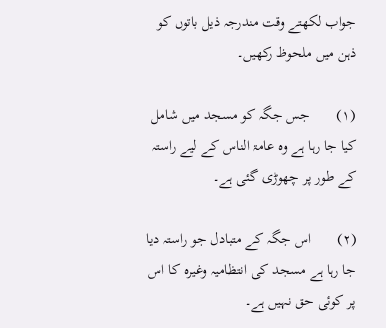جواب لکھتے وقت مندرجہ ذیل باتوں کو ذہن میں ملحوظ رکھیں۔

(۱)       جس جگہ کو مسجد میں شامل کیا جا رہا ہے وہ عامۃ الناس کے لیے راستہ کے طور پر چھوڑی گئی ہے۔

(۲)       اس جگہ کے متبادل جو راستہ دیا جا رہا ہے مسجد کی انتظامیہ وغیرہ کا اس پر کوئی حق نہیں ہے۔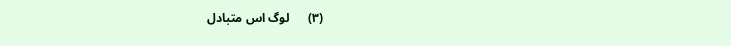(۳)      لوگ اس متبادل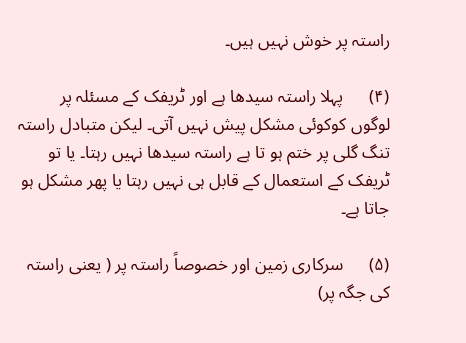راستہ پر خوش نہیں ہیں۔

(۴)      پہلا راستہ سیدھا ہے اور ٹریفک کے مسئلہ پر لوگوں کوکوئی مشکل پیش نہیں آتی۔ لیکن متبادل راستہ تنگ گلی پر ختم ہو تا ہے راستہ سیدھا نہیں رہتا۔ یا تو ٹریفک کے استعمال کے قابل ہی نہیں رہتا یا پھر مشکل ہو جاتا ہے۔

(۵)      سرکاری زمین اور خصوصاً راستہ پر ( یعنی راستہ کی جگہ پر)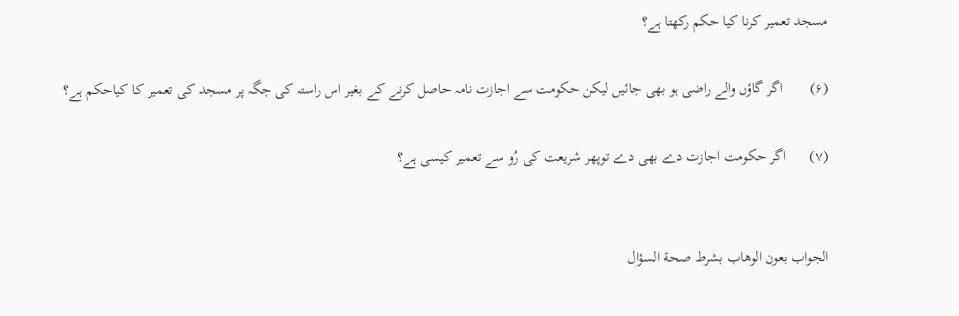مسجد تعمیر کرنا کیا حکم رکھتا ہے؟

(۶)       اگر گاؤں والے راضی ہو بھی جائیں لیکن حکومت سے اجازت نامہ حاصل کرنے کے بغیر اس راستہ کی جگہ پر مسجد کی تعمیر کا کیاحکم ہے؟

(۷)      اگر حکومت اجازت دے بھی دے توپھر شریعت کی رُو سے تعمیر کیسی ہے؟


الجواب بعون الوهاب بشرط صحة السؤال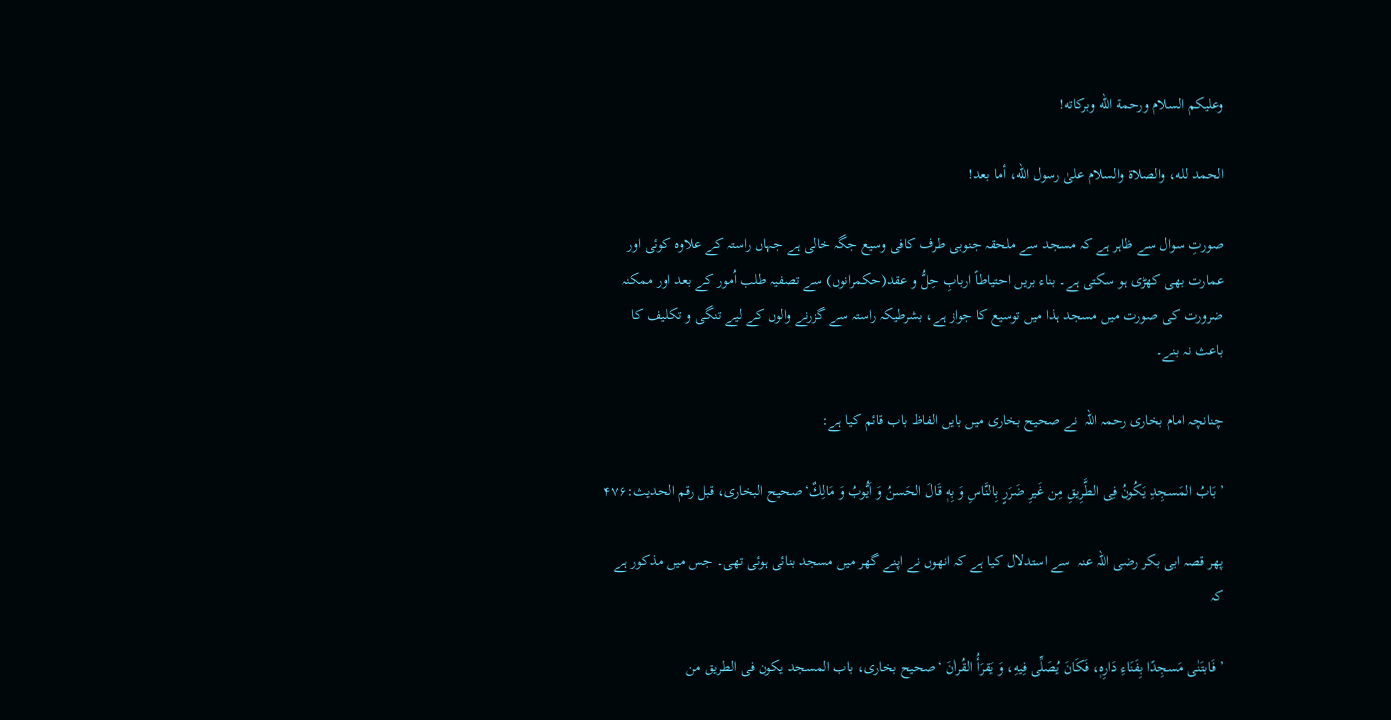وعلیکم السلام ورحمة الله وبرکاته!

الحمد لله، والصلاة والسلام علىٰ رسول الله، أما بعد!

صورتِ سوال سے ظاہر ہے کہ مسجد سے ملحقہ جنوبی طرف کافی وسیع جگہ خالی ہے جہاں راستہ کے علاوہ کوئی اور عمارت بھی کھڑی ہو سکتی ہے۔ بناء بریں احتیاطاً اربابِ حِلُّ و عقد(حکمرانوں) سے تصفیہ طلب اُمور کے بعد اور ممکنہ ضرورت کی صورت میں مسجد ہذا میں توسیع کا جواز ہے، بشرطیکہ راستہ سے گزرنے والوں کے لیے تنگی و تکلیف کا باعث نہ بنے۔

چنانچہ امام بخاری رحمہ اللہ  نے صحیح بخاری میں بایں الفاظ باب قائم کیا ہے:

’ بَابُ المَسجِدِ یَکُونُ فِی الطَّرِیقِ مِن غَیرِ ضَرَرٍ بِالنَّاسِ وَ بِهٖ قَالَ الحَسنُ وَ اَیُّوبُ وَ مَالِكٌ‘صحیح البخاری، قبل رقم الحدیث:۴۷۶

پھر قصہ ابی بکر رضی اللہ عنہ  سے استدلال کیا ہے کہ انھوں نے اپنے گھر میں مسجد بنائی ہوئی تھی۔ جس میں مذکور ہے کہ

’ فَابتَنٰی مَسجِدًا بِفَنَاءِ دَارِهٖ، فَکَانَ یُصَلِّی فِیهِ، وَ یَقرَأُ القُراٰنَ ‘صحیح بخاری، باب المسجد یکون فی الطریق من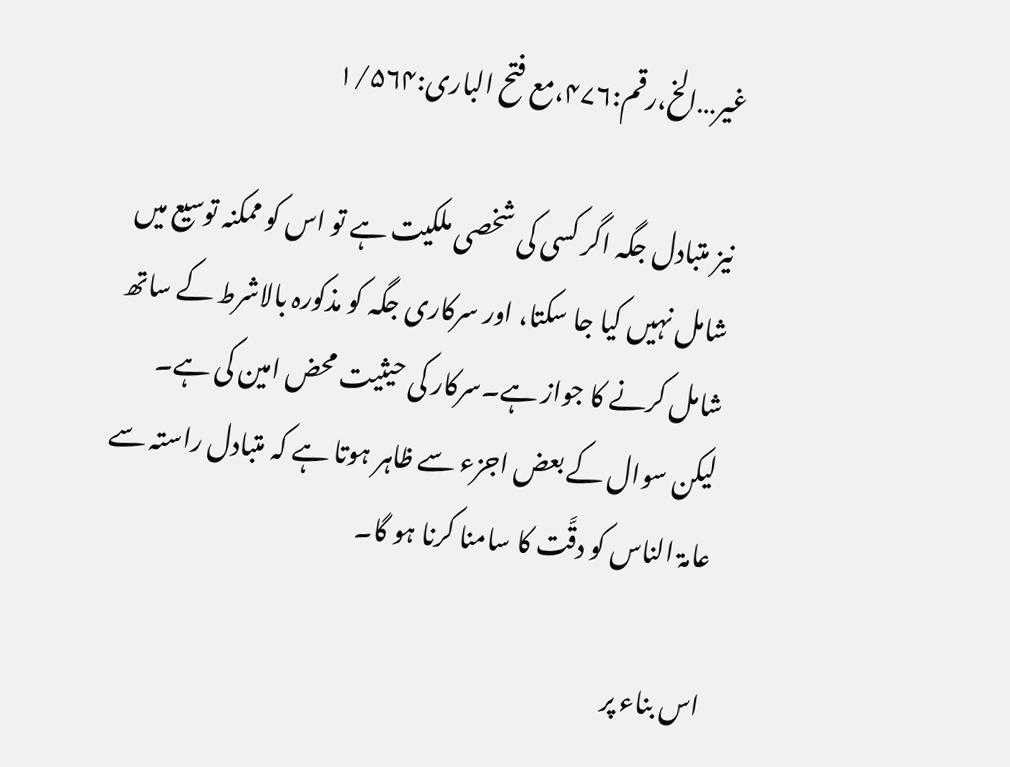غیر…الخ،رقم:۴۷۶،مع فتح الباری:۱/۵۶۴

نیز متبادل جگہ اگر کسی کی شخصی ملکیت ہے تو اس کو ممکنہ توسیع میں شامل نہیں کیا جا سکتا، اور سرکاری جگہ کو مذکورہ بالاشرط کے ساتھ شامل کرنے کا جواز ہے۔سرکار کی حیثیت محض امین کی ہے۔ لیکن سوال کے بعض اجزء سے ظاہر ہوتا ہے کہ متبادل راستہ سے عامۃ الناس کو دقَّت کا سامنا کرنا ہو گا۔

اس بناء پر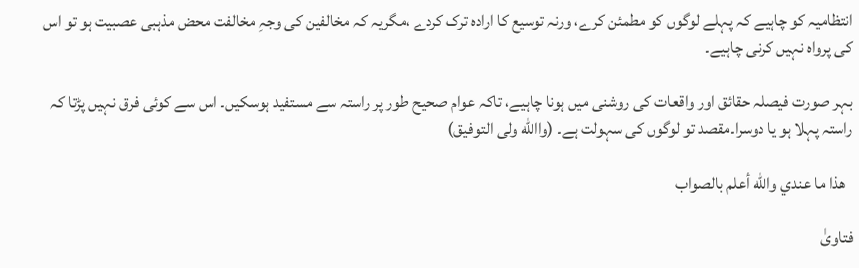انتظامیہ کو چاہیے کہ پہلے لوگوں کو مطمئن کرے، ورنہ توسیع کا ارادہ ترک کردے ،مگریہ کہ مخالفین کی وجہِ مخالفت محض مذہبی عصبیت ہو تو اس کی پرواہ نہیں کرنی چاہیے۔

بہر صورت فیصلہ حقائق اور واقعات کی روشنی میں ہونا چاہیے، تاکہ عوام صحیح طور پر راستہ سے مستفید ہوسکیں۔ اس سے کوئی فرق نہیں پڑتا کہ راستہ پہلا ہو یا دوسرا۔مقصد تو لوگوں کی سہولت ہے۔ (واالله ولی التوفیق)

  ھذا ما عندي والله أعلم بالصواب

فتاویٰ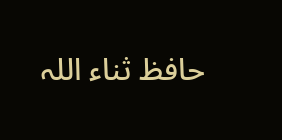حافظ ثناء اللہ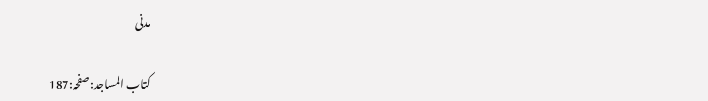مدنی

کتاب المساجد:صفحہ:187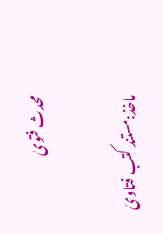محدث فتویٰ

ماخذ:مستند کتب فتاویٰ